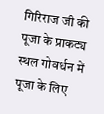गिरिराज जी की पूजा के प्राकट्य स्थल गोवर्धन में पूजा के लिए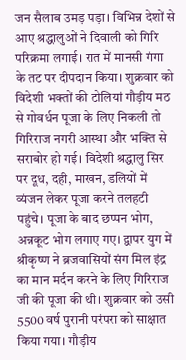जन सैलाब उमड़ पड़ा। विभिन्न देशों से आए श्रद्धालुओं ने दिवाली को गिरि परिक्रमा लगाई। रात में मानसी गंगा के तट पर दीपदान किया। शुक्रवार को विदेशी भक्तों की टोलियां गौड़ीय मठ से गोवर्धन पूजा के लिए निकली तो गिरिराज नगरी आस्था और भक्ति से सराबोर हो गई। विदेशी श्रद्धालु सिर पर दूध, दही, माखन, डलियों में व्यंजन लेकर पूजा करने तलहटी पहुंचे। पूजा के बाद छप्पन भोग, अन्नकूट भोग लगाए गए। द्वापर युग में श्रीकृष्ण ने ब्रजवासियों संग मिल इंद्र का मान मर्दन करने के लिए गिरिराज जी की पूजा की थी। शुक्रवार को उसी 5500 वर्ष पुरानी परंपरा को साक्षात किया गया। गौड़ीय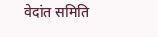वेदांत समिति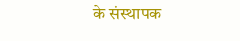के संस्थापक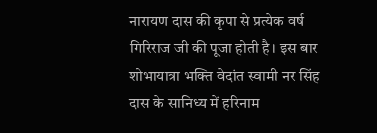नारायण दास की कृपा से प्रत्येक वर्ष गिरिराज जी की पूजा होती है। इस बार शोभायात्रा भक्ति वेदांत स्वामी नर सिंह दास के सानिध्य में हरिनाम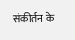संकीर्तन के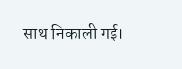साथ निकाली गई।